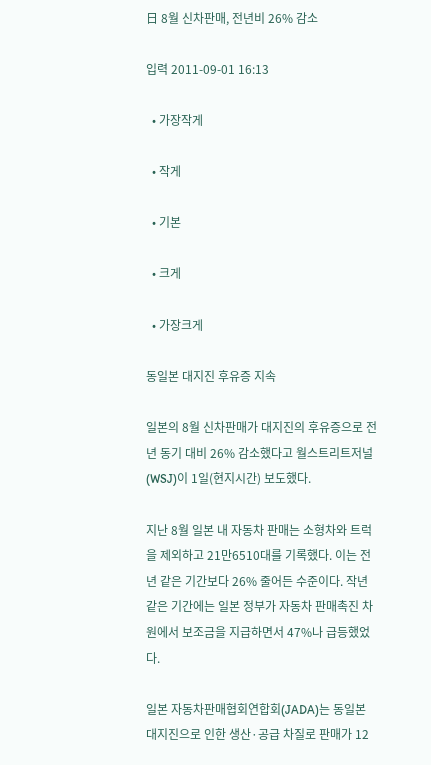日 8월 신차판매, 전년비 26% 감소

입력 2011-09-01 16:13

  • 가장작게

  • 작게

  • 기본

  • 크게

  • 가장크게

동일본 대지진 후유증 지속

일본의 8월 신차판매가 대지진의 후유증으로 전년 동기 대비 26% 감소했다고 월스트리트저널(WSJ)이 1일(현지시간) 보도했다.

지난 8월 일본 내 자동차 판매는 소형차와 트럭을 제외하고 21만6510대를 기록했다. 이는 전년 같은 기간보다 26% 줄어든 수준이다. 작년 같은 기간에는 일본 정부가 자동차 판매촉진 차원에서 보조금을 지급하면서 47%나 급등했었다.

일본 자동차판매협회연합회(JADA)는 동일본 대지진으로 인한 생산·공급 차질로 판매가 12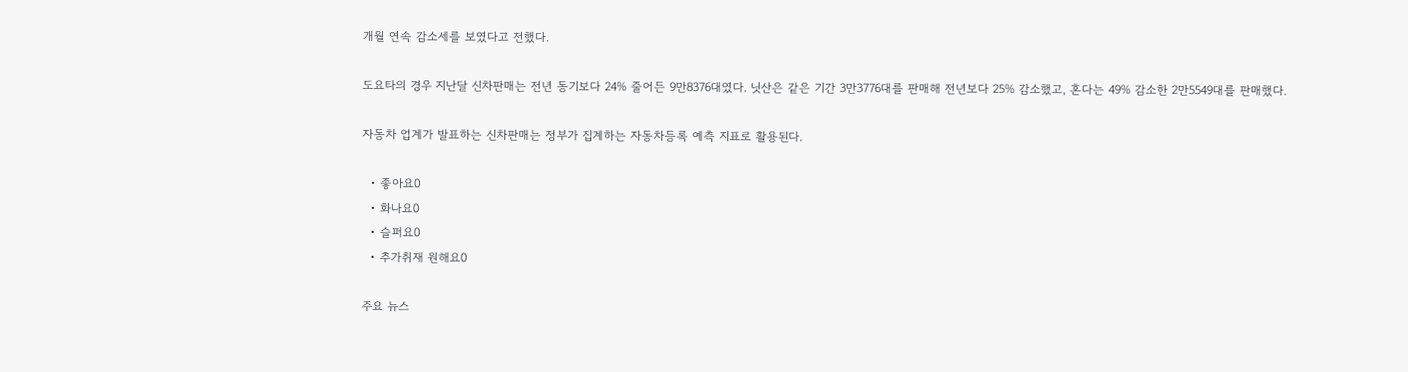개월 연속 감소세를 보였다고 전했다.

도요타의 경우 지난달 신차판매는 전년 동기보다 24% 줄어든 9만8376대였다. 닛산은 같은 기간 3만3776대를 판매해 전년보다 25% 감소했고, 혼다는 49% 감소한 2만5549대를 판매했다.

자동차 업계가 발표하는 신차판매는 정부가 집계하는 자동차등록 예측 지표로 활용된다.

  • 좋아요0
  • 화나요0
  • 슬퍼요0
  • 추가취재 원해요0

주요 뉴스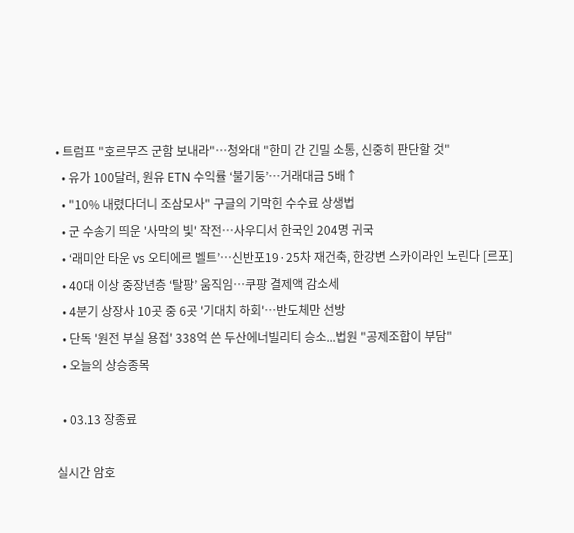• 트럼프 "호르무즈 군함 보내라"…청와대 "한미 간 긴밀 소통, 신중히 판단할 것"
  • 유가 100달러, 원유 ETN 수익률 ‘불기둥’⋯거래대금 5배↑
  • "10% 내렸다더니 조삼모사" 구글의 기막힌 수수료 상생법
  • 군 수송기 띄운 '사막의 빛' 작전⋯사우디서 한국인 204명 귀국
  • ‘래미안 타운 vs 오티에르 벨트’⋯신반포19·25차 재건축, 한강변 스카이라인 노린다 [르포]
  • 40대 이상 중장년층 ‘탈팡’ 움직임…쿠팡 결제액 감소세
  • 4분기 상장사 10곳 중 6곳 '기대치 하회'…반도체만 선방
  • 단독 '원전 부실 용접' 338억 쓴 두산에너빌리티 승소...법원 "공제조합이 부담"
  • 오늘의 상승종목

  • 03.13 장종료

실시간 암호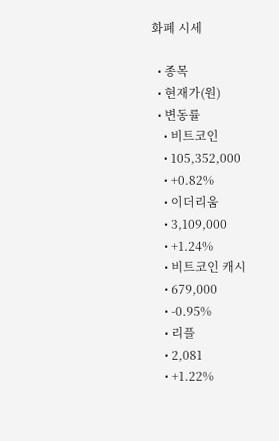화폐 시세

  • 종목
  • 현재가(원)
  • 변동률
    • 비트코인
    • 105,352,000
    • +0.82%
    • 이더리움
    • 3,109,000
    • +1.24%
    • 비트코인 캐시
    • 679,000
    • -0.95%
    • 리플
    • 2,081
    • +1.22%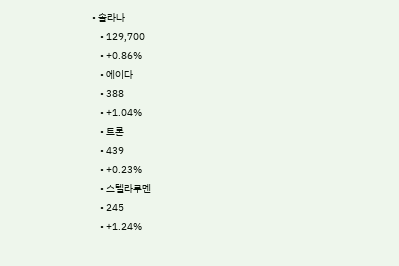• 솔라나
    • 129,700
    • +0.86%
    • 에이다
    • 388
    • +1.04%
    • 트론
    • 439
    • +0.23%
    • 스텔라루멘
    • 245
    • +1.24%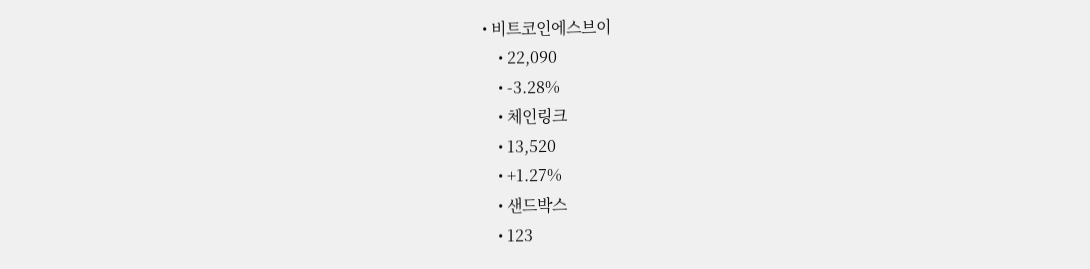• 비트코인에스브이
    • 22,090
    • -3.28%
    • 체인링크
    • 13,520
    • +1.27%
    • 샌드박스
    • 123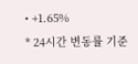• +1.65%
* 24시간 변동률 기준